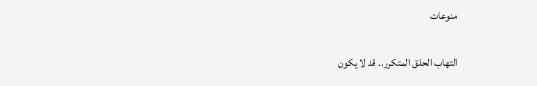منوعات

التهاب الحلق المتكرر.. قد لا يكون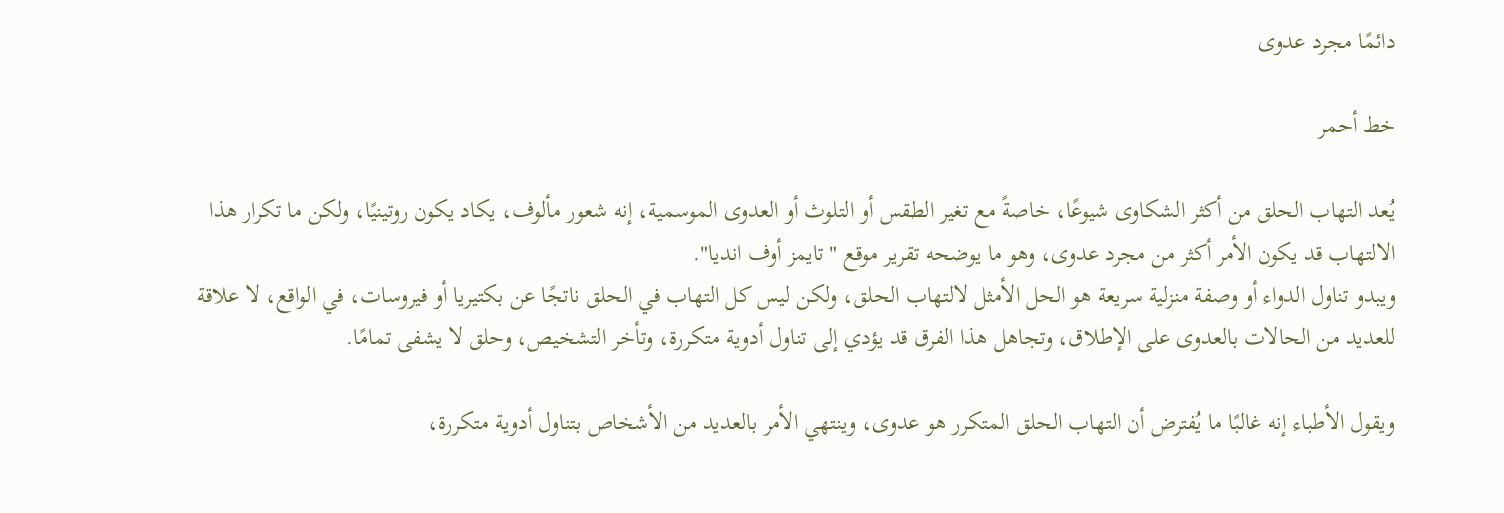دائمًا مجرد عدوى

خط أحمر

يُعد التهاب الحلق من أكثر الشكاوى شيوعًا، خاصةً مع تغير الطقس أو التلوث أو العدوى الموسمية، إنه شعور مألوف، يكاد يكون روتينيًا، ولكن ما تكرار هذا الالتهاب قد يكون الأمر أكثر من مجرد عدوى، وهو ما يوضحه تقرير موقع "تايمز أوف انديا".
ويبدو تناول الدواء أو وصفة منزلية سريعة هو الحل الأمثل لالتهاب الحلق، ولكن ليس كل التهاب في الحلق ناتجًا عن بكتيريا أو فيروسات، في الواقع، لا علاقة للعديد من الحالات بالعدوى على الإطلاق، وتجاهل هذا الفرق قد يؤدي إلى تناول أدوية متكررة، وتأخر التشخيص، وحلق لا يشفى تمامًا.

ويقول الأطباء إنه غالبًا ما يُفترض أن التهاب الحلق المتكرر هو عدوى، وينتهي الأمر بالعديد من الأشخاص بتناول أدوية متكررة،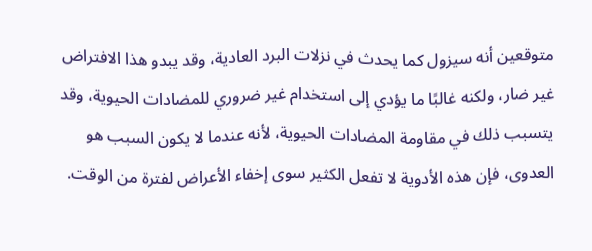متوقعين أنه سيزول كما يحدث في نزلات البرد العادية، وقد يبدو هذا الافتراض غير ضار، ولكنه غالبًا ما يؤدي إلى استخدام غير ضروري للمضادات الحيوية، وقد يتسبب ذلك في مقاومة المضادات الحيوية، لأنه عندما لا يكون السبب هو العدوى، فإن هذه الأدوية لا تفعل الكثير سوى إخفاء الأعراض لفترة من الوقت.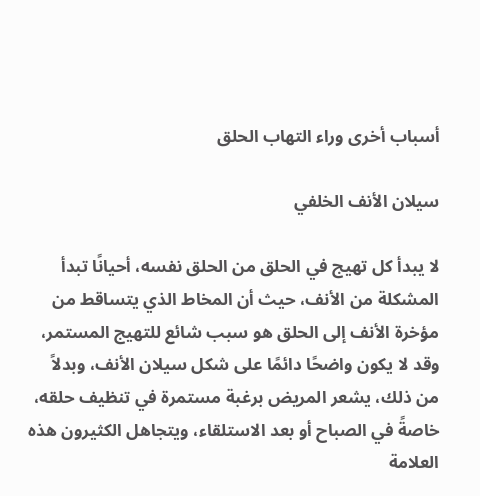أسباب أخرى وراء التهاب الحلق

سيلان الأنف الخلفي

لا يبدأ كل تهيج في الحلق من الحلق نفسه، أحيانًا تبدأ المشكلة من الأنف، حيث أن المخاط الذي يتساقط من مؤخرة الأنف إلى الحلق هو سبب شائع للتهيج المستمر، وقد لا يكون واضحًا دائمًا على شكل سيلان الأنف، وبدلاً من ذلك، يشعر المريض برغبة مستمرة في تنظيف حلقه، خاصةً في الصباح أو بعد الاستلقاء، ويتجاهل الكثيرون هذه العلامة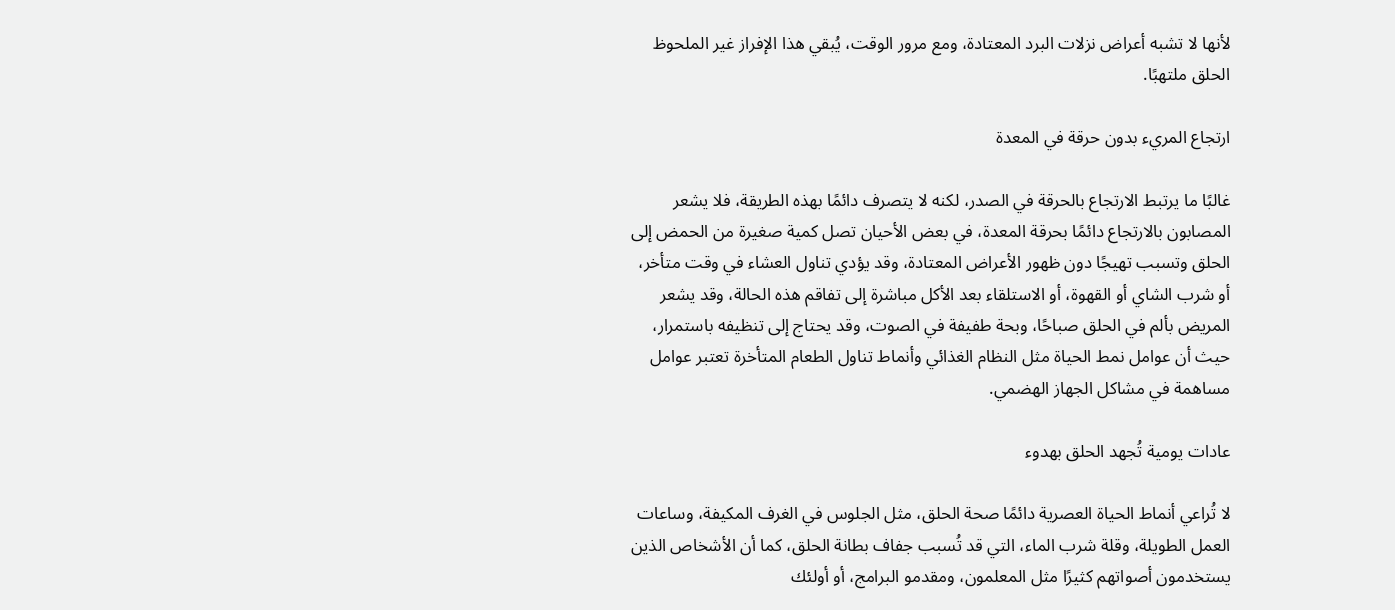لأنها لا تشبه أعراض نزلات البرد المعتادة، ومع مرور الوقت، يُبقي هذا الإفراز غير الملحوظ الحلق ملتهبًا.

ارتجاع المريء بدون حرقة في المعدة

غالبًا ما يرتبط الارتجاع بالحرقة في الصدر، لكنه لا يتصرف دائمًا بهذه الطريقة، فلا يشعر المصابون بالارتجاع دائمًا بحرقة المعدة، في بعض الأحيان تصل كمية صغيرة من الحمض إلى الحلق وتسبب تهيجًا دون ظهور الأعراض المعتادة، وقد يؤدي تناول العشاء في وقت متأخر، أو شرب الشاي أو القهوة، أو الاستلقاء بعد الأكل مباشرة إلى تفاقم هذه الحالة، وقد يشعر المريض بألم في الحلق صباحًا، وبحة طفيفة في الصوت، وقد يحتاج إلى تنظيفه باستمرار، حيث أن عوامل نمط الحياة مثل النظام الغذائي وأنماط تناول الطعام المتأخرة تعتبر عوامل مساهمة في مشاكل الجهاز الهضمي.

عادات يومية تُجهد الحلق بهدوء

لا تُراعي أنماط الحياة العصرية دائمًا صحة الحلق، مثل الجلوس في الغرف المكيفة، وساعات العمل الطويلة، وقلة شرب الماء، التي قد تُسبب جفاف بطانة الحلق، كما أن الأشخاص الذين يستخدمون أصواتهم كثيرًا مثل المعلمون، ومقدمو البرامج، أو أولئك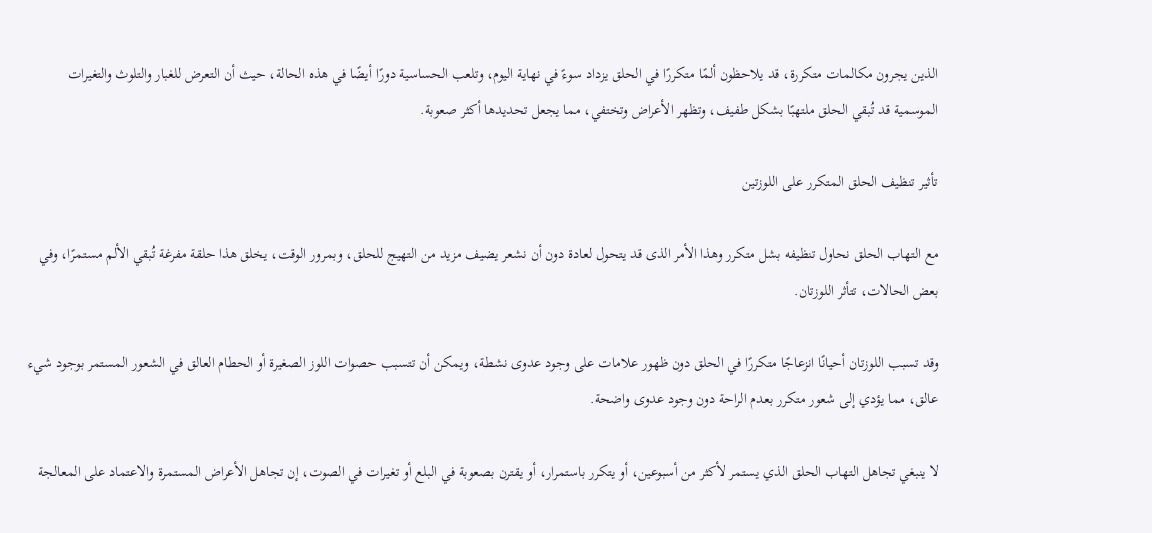الذين يجرون مكالمات متكررة، قد يلاحظون ألمًا متكررًا في الحلق يزداد سوءً في نهاية اليوم، وتلعب الحساسية دورًا أيضًا في هذه الحالة، حيث أن التعرض للغبار والتلوث والتغيرات الموسمية قد تُبقي الحلق ملتهبًا بشكل طفيف، وتظهر الأعراض وتختفي، مما يجعل تحديدها أكثر صعوبة.

تأثير تنظيف الحلق المتكرر على اللوزتين

مع التهاب الحلق نحاول تنظيفه بشل متكرر وهذا الأمر الذى قد يتحول لعادة دون أن نشعر يضيف مزيد من التهيج للحلق، وبمرور الوقت، يخلق هذا حلقة مفرغة تُبقي الألم مستمرًا، وفي بعض الحالات، تتأثر اللوزتان.

وقد تسبب اللوزتان أحيانًا انزعاجًا متكررًا في الحلق دون ظهور علامات على وجود عدوى نشطة، ويمكن أن تتسبب حصوات اللوز الصغيرة أو الحطام العالق في الشعور المستمر بوجود شيء عالق، مما يؤدي إلى شعور متكرر بعدم الراحة دون وجود عدوى واضحة.

لا ينبغي تجاهل التهاب الحلق الذي يستمر لأكثر من أسبوعين، أو يتكرر باستمرار، أو يقترن بصعوبة في البلع أو تغيرات في الصوت، إن تجاهل الأعراض المستمرة والاعتماد على المعالجة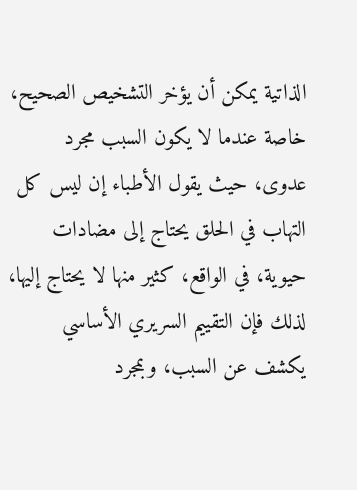الذاتية يمكن أن يؤخر التشخيص الصحيح، خاصة عندما لا يكون السبب مجرد عدوى، حيث يقول الأطباء إن ليس كل التهاب في الحلق يحتاج إلى مضادات حيوية، في الواقع، كثير منها لا يحتاج إليها، لذلك فإن التقييم السريري الأساسي يكشف عن السبب، وبمجرد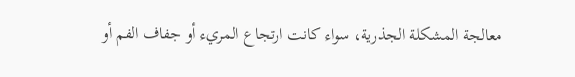معالجة المشكلة الجذرية، سواء كانت ارتجاع المريء أو جفاف الفم أو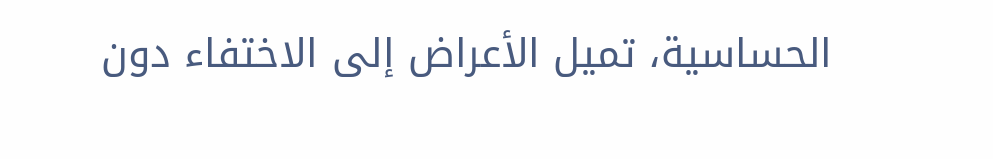الحساسية، تميل الأعراض إلى الاختفاء دون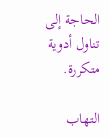الحاجة إلى تناول أدوية متكررة.

التهاب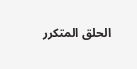الحلق المتكرر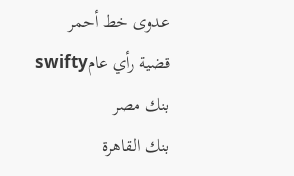عدوى خط أحمر
قضية رأي عامswifty
بنك مصر
بنك القاهرة